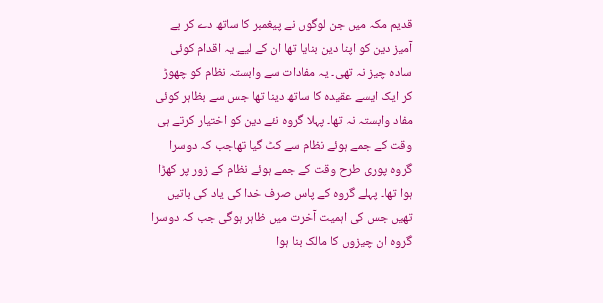قدیم مکہ میں جن لوگوں نے پیغمبر کا ساتھ دے کر بے آمیز دین کو اپنا دین بنایا تھا ان کے لیے یہ اقدام کوئی سادہ چیز نہ تھی۔ یہ مفادات سے وابستہ نظام کو چھوڑ کر ایک ایسے عقیدہ کا ساتھ دینا تھا جس سے بظاہر کوئی مفاد وابستہ نہ تھا۔ پہلا گروہ نئے دین کو اختیار کرتے ہی وقت کے جمے ہوئے نظام سے کٹ گیا تھاجب کہ دوسرا گروہ پوری طرح وقت کے جمے ہوئے نظام کے زور پر کھڑا ہوا تھا۔ پہلے گروہ کے پاس صرف خدا کی یاد کی باتیں تھیں جس کی اہمیت آخرت میں ظاہر ہوگی جب کہ دوسرا گروہ ان چیزوں کا مالک بنا ہوا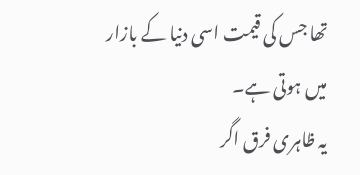تھا جس کی قیمت اسی دنیا کے بازار میں ہوتی ہے۔
یہ ظاہری فرق اگر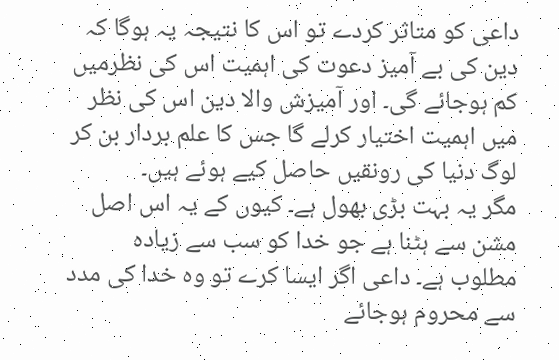داعی کو متاثر کردے تو اس کا نتیجہ یہ ہوگا کہ دین کی بے آمیز دعوت کی اہمیت اس کی نظرمیں کم ہوجائے گی۔ اور آمیزش والا دین اس کی نظر میں اہمیت اختیار کرلے گا جس کا علم بردار بن کر لوگ دنیا کی رونقیں حاصل کيے ہوئے ہیں۔
مگر یہ بہت بڑی بھول ہے۔ کیوں کے یہ اس اصل مشن سے ہٹنا ہے جو خدا کو سب سے زیادہ مطلوب ہے۔ داعی اگر ایسا کرے تو وہ خدا کی مدد سے محروم ہوجائے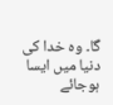گا۔ وہ خدا کی دنیا میں ایسا ہوجائے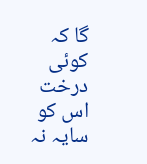گا کہ کوئی درخت اس کو سایہ نہ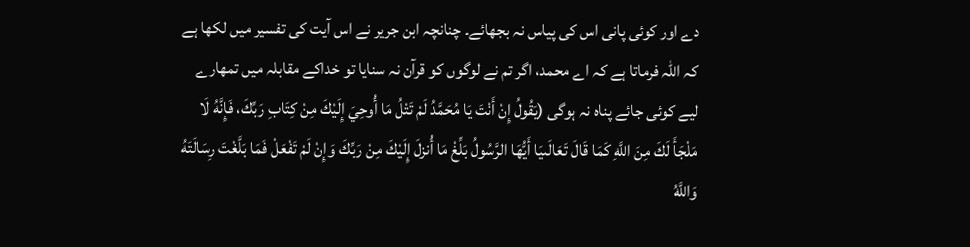دے اور کوئی پانی اس کی پیاس نہ بجھائے۔ چنانچہ ابن جریر نے اس آیت کی تفسیر میں لکھا ہے کہ اللہ فرماتا ہے کہ اے محمد، اگر تم نے لوگوں کو قرآن نہ سنایا تو خداکے مقابلہ میں تمھارے لیے کوئی جائے پناہ نہ ہوگی (يَقُولُ إِنْ أَنْتَ يَا مُحَمَّدُ لَمْ تَتْلُ مَا أُوحِيَ إِلَيْكَ مِنْ كِتَابِ رَبِّكَ، فَإِنَّهُ لَا مَلْجَأَ لَكَ مِنَ اللَّهِ كَمَا قَالَ تَعَالَىيَا أَيُّهَا الرَّسُولُ بَلِّغْ مَا أُنزلَ إِلَيْكَ مِنْ رَبِّكَ وَإِنْ لَمْ تَفْعَلْ فَمَا بَلَّغْتَ رِسَالَتَهُ وَاللَّهُ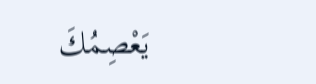يَعْصِمُكَ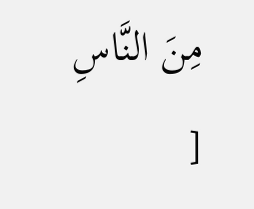مِنَ النَّاسِ [